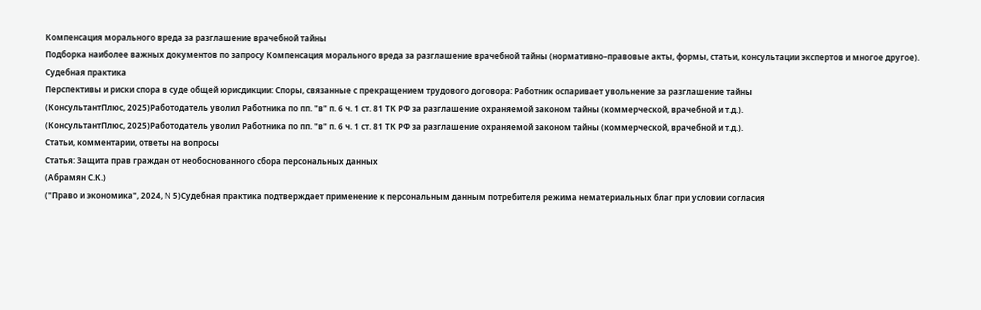Компенсация морального вреда за разглашение врачебной тайны
Подборка наиболее важных документов по запросу Компенсация морального вреда за разглашение врачебной тайны (нормативно–правовые акты, формы, статьи, консультации экспертов и многое другое).
Судебная практика
Перспективы и риски спора в суде общей юрисдикции: Споры, связанные с прекращением трудового договора: Работник оспаривает увольнение за разглашение тайны
(КонсультантПлюс, 2025)Работодатель уволил Работника по пп. "в" п. 6 ч. 1 ст. 81 ТК РФ за разглашение охраняемой законом тайны (коммерческой, врачебной и т.д.).
(КонсультантПлюс, 2025)Работодатель уволил Работника по пп. "в" п. 6 ч. 1 ст. 81 ТК РФ за разглашение охраняемой законом тайны (коммерческой, врачебной и т.д.).
Статьи, комментарии, ответы на вопросы
Статья: Защита прав граждан от необоснованного сбора персональных данных
(Абрамян С.К.)
("Право и экономика", 2024, N 5)Судебная практика подтверждает применение к персональным данным потребителя режима нематериальных благ при условии согласия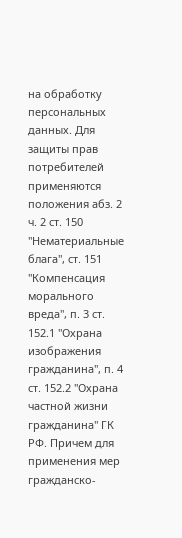на обработку персональных данных. Для защиты прав потребителей применяются положения абз. 2 ч. 2 ст. 150 "Нематериальные блага", ст. 151 "Компенсация морального вреда", п. 3 ст. 152.1 "Охрана изображения гражданина", п. 4 ст. 152.2 "Охрана частной жизни гражданина" ГК РФ. Причем для применения мер гражданско-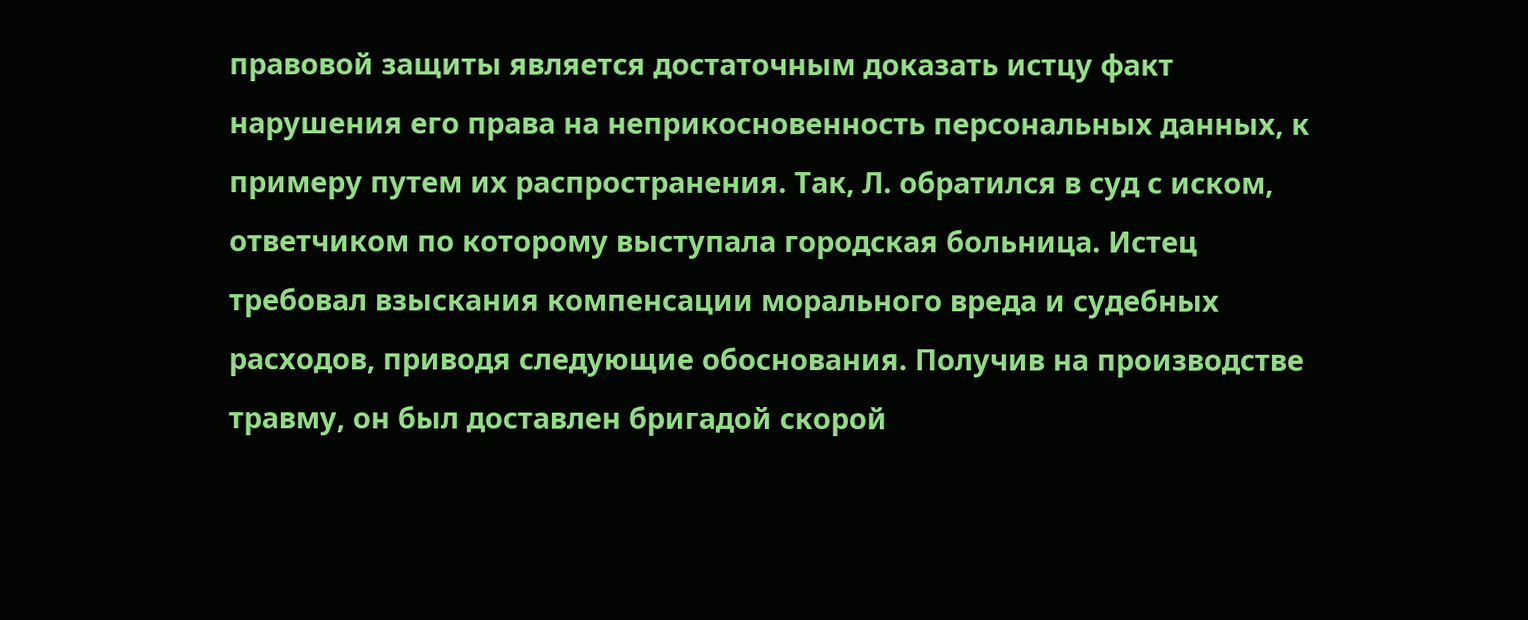правовой защиты является достаточным доказать истцу факт нарушения его права на неприкосновенность персональных данных, к примеру путем их распространения. Так, Л. обратился в суд с иском, ответчиком по которому выступала городская больница. Истец требовал взыскания компенсации морального вреда и судебных расходов, приводя следующие обоснования. Получив на производстве травму, он был доставлен бригадой скорой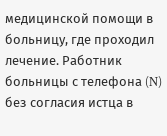медицинской помощи в больницу, где проходил лечение. Работник больницы с телефона (N) без согласия истца в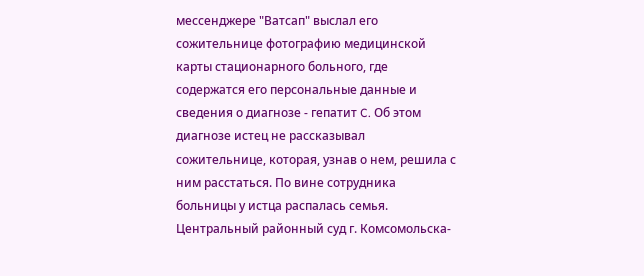мессенджере "Ватсап" выслал его сожительнице фотографию медицинской карты стационарного больного, где содержатся его персональные данные и сведения о диагнозе - гепатит C. Об этом диагнозе истец не рассказывал сожительнице, которая, узнав о нем, решила с ним расстаться. По вине сотрудника больницы у истца распалась семья. Центральный районный суд г. Комсомольска-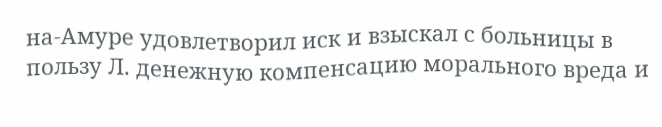на-Амуре удовлетворил иск и взыскал с больницы в пользу Л. денежную компенсацию морального вреда и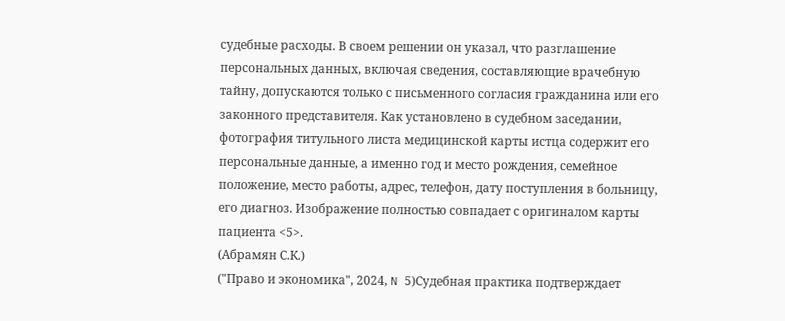судебные расходы. В своем решении он указал, что разглашение персональных данных, включая сведения, составляющие врачебную тайну, допускаются только с письменного согласия гражданина или его законного представителя. Как установлено в судебном заседании, фотография титульного листа медицинской карты истца содержит его персональные данные, а именно год и место рождения, семейное положение, место работы, адрес, телефон, дату поступления в больницу, его диагноз. Изображение полностью совпадает с оригиналом карты пациента <5>.
(Абрамян С.К.)
("Право и экономика", 2024, N 5)Судебная практика подтверждает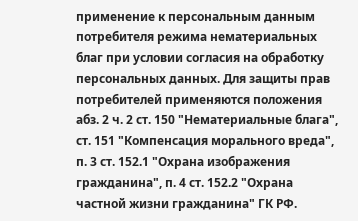применение к персональным данным потребителя режима нематериальных благ при условии согласия на обработку персональных данных. Для защиты прав потребителей применяются положения абз. 2 ч. 2 ст. 150 "Нематериальные блага", ст. 151 "Компенсация морального вреда", п. 3 ст. 152.1 "Охрана изображения гражданина", п. 4 ст. 152.2 "Охрана частной жизни гражданина" ГК РФ.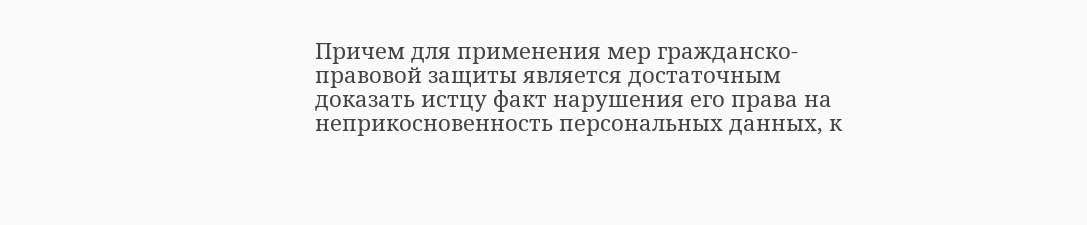Причем для применения мер гражданско-правовой защиты является достаточным доказать истцу факт нарушения его права на неприкосновенность персональных данных, к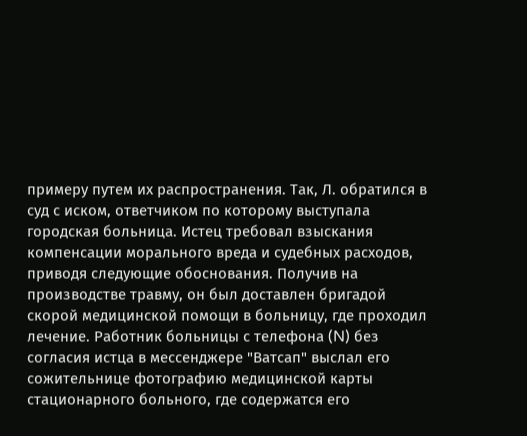примеру путем их распространения. Так, Л. обратился в суд с иском, ответчиком по которому выступала городская больница. Истец требовал взыскания компенсации морального вреда и судебных расходов, приводя следующие обоснования. Получив на производстве травму, он был доставлен бригадой скорой медицинской помощи в больницу, где проходил лечение. Работник больницы с телефона (N) без согласия истца в мессенджере "Ватсап" выслал его сожительнице фотографию медицинской карты стационарного больного, где содержатся его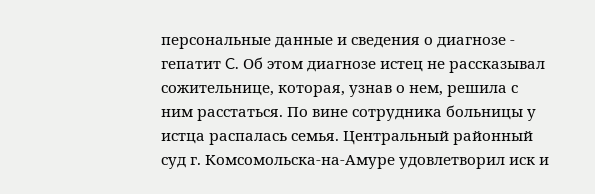персональные данные и сведения о диагнозе - гепатит C. Об этом диагнозе истец не рассказывал сожительнице, которая, узнав о нем, решила с ним расстаться. По вине сотрудника больницы у истца распалась семья. Центральный районный суд г. Комсомольска-на-Амуре удовлетворил иск и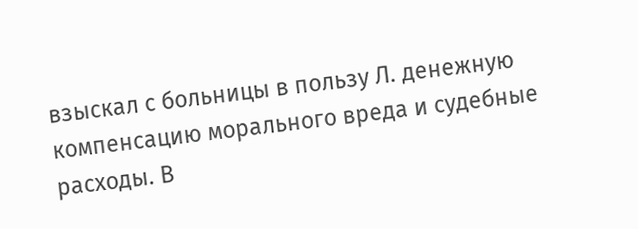взыскал с больницы в пользу Л. денежную компенсацию морального вреда и судебные расходы. В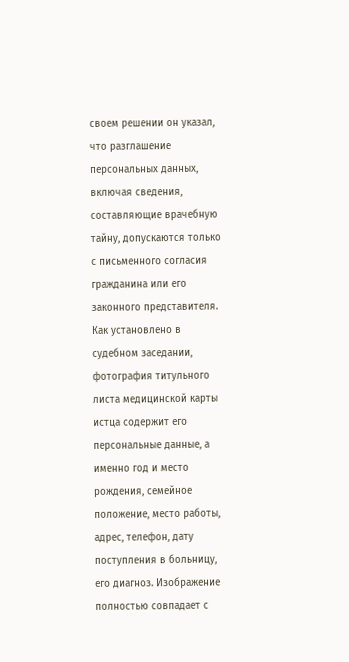своем решении он указал, что разглашение персональных данных, включая сведения, составляющие врачебную тайну, допускаются только с письменного согласия гражданина или его законного представителя. Как установлено в судебном заседании, фотография титульного листа медицинской карты истца содержит его персональные данные, а именно год и место рождения, семейное положение, место работы, адрес, телефон, дату поступления в больницу, его диагноз. Изображение полностью совпадает с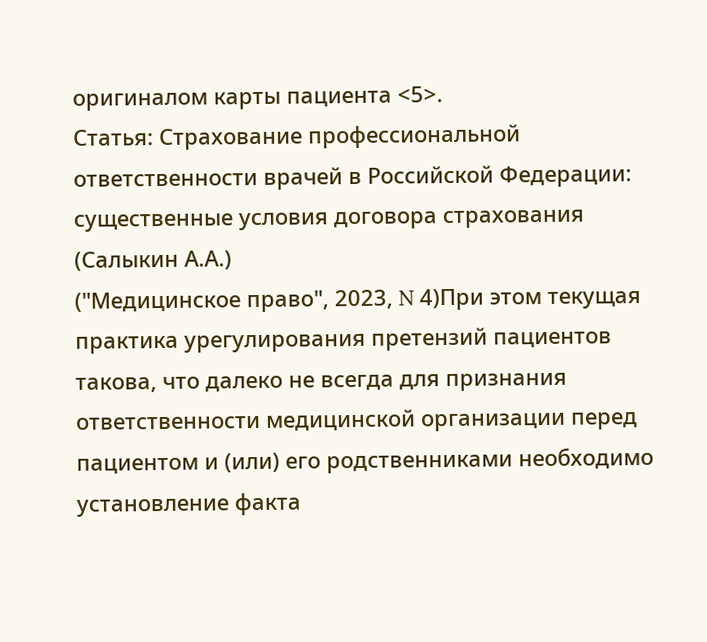оригиналом карты пациента <5>.
Статья: Страхование профессиональной ответственности врачей в Российской Федерации: существенные условия договора страхования
(Салыкин А.А.)
("Медицинское право", 2023, N 4)При этом текущая практика урегулирования претензий пациентов такова, что далеко не всегда для признания ответственности медицинской организации перед пациентом и (или) его родственниками необходимо установление факта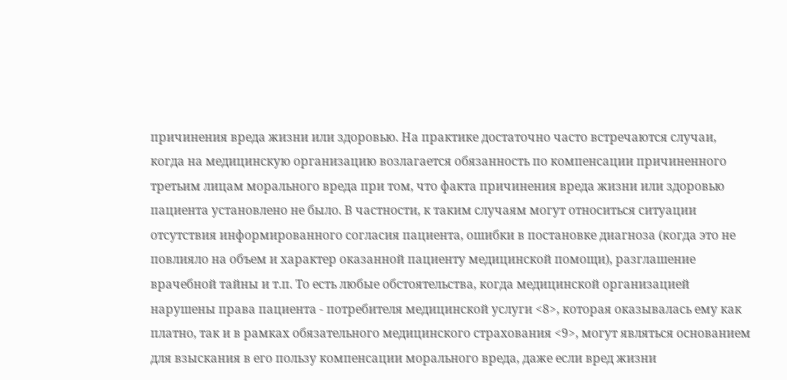причинения вреда жизни или здоровью. На практике достаточно часто встречаются случаи, когда на медицинскую организацию возлагается обязанность по компенсации причиненного третьим лицам морального вреда при том, что факта причинения вреда жизни или здоровью пациента установлено не было. В частности, к таким случаям могут относиться ситуации отсутствия информированного согласия пациента, ошибки в постановке диагноза (когда это не повлияло на объем и характер оказанной пациенту медицинской помощи), разглашение врачебной тайны и т.п. То есть любые обстоятельства, когда медицинской организацией нарушены права пациента - потребителя медицинской услуги <8>, которая оказывалась ему как платно, так и в рамках обязательного медицинского страхования <9>, могут являться основанием для взыскания в его пользу компенсации морального вреда, даже если вред жизни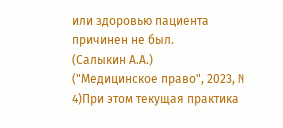или здоровью пациента причинен не был.
(Салыкин А.А.)
("Медицинское право", 2023, N 4)При этом текущая практика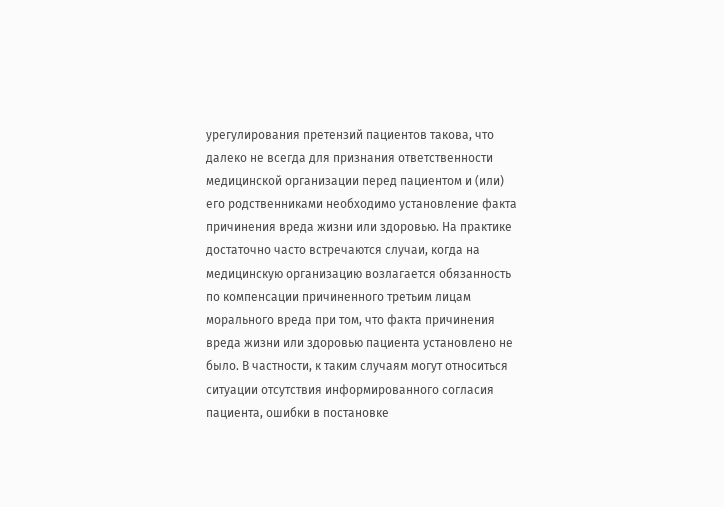урегулирования претензий пациентов такова, что далеко не всегда для признания ответственности медицинской организации перед пациентом и (или) его родственниками необходимо установление факта причинения вреда жизни или здоровью. На практике достаточно часто встречаются случаи, когда на медицинскую организацию возлагается обязанность по компенсации причиненного третьим лицам морального вреда при том, что факта причинения вреда жизни или здоровью пациента установлено не было. В частности, к таким случаям могут относиться ситуации отсутствия информированного согласия пациента, ошибки в постановке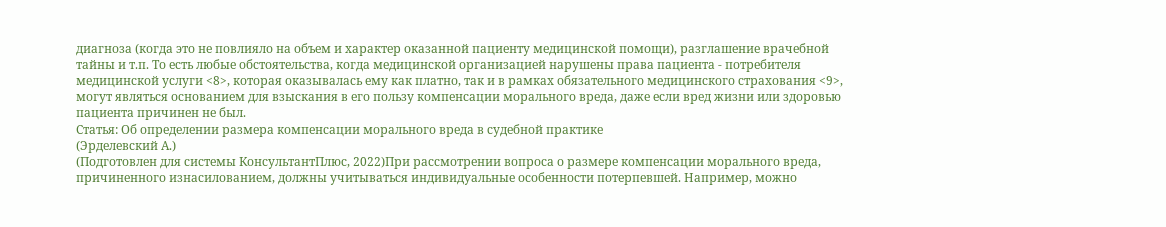диагноза (когда это не повлияло на объем и характер оказанной пациенту медицинской помощи), разглашение врачебной тайны и т.п. То есть любые обстоятельства, когда медицинской организацией нарушены права пациента - потребителя медицинской услуги <8>, которая оказывалась ему как платно, так и в рамках обязательного медицинского страхования <9>, могут являться основанием для взыскания в его пользу компенсации морального вреда, даже если вред жизни или здоровью пациента причинен не был.
Статья: Об определении размера компенсации морального вреда в судебной практике
(Эрделевский А.)
(Подготовлен для системы КонсультантПлюс, 2022)При рассмотрении вопроса о размере компенсации морального вреда, причиненного изнасилованием, должны учитываться индивидуальные особенности потерпевшей. Например, можно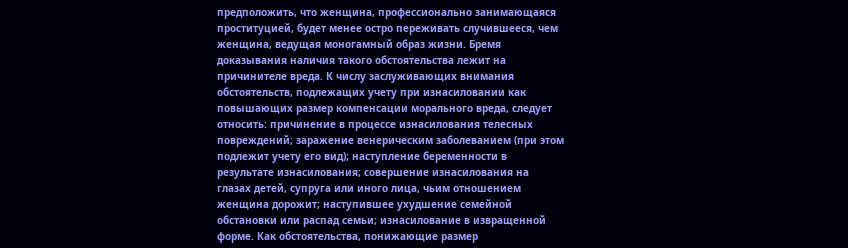предположить, что женщина, профессионально занимающаяся проституцией, будет менее остро переживать случившееся, чем женщина, ведущая моногамный образ жизни. Бремя доказывания наличия такого обстоятельства лежит на причинителе вреда. К числу заслуживающих внимания обстоятельств, подлежащих учету при изнасиловании как повышающих размер компенсации морального вреда, следует относить: причинение в процессе изнасилования телесных повреждений; заражение венерическим заболеванием (при этом подлежит учету его вид); наступление беременности в результате изнасилования; совершение изнасилования на глазах детей, супруга или иного лица, чьим отношением женщина дорожит; наступившее ухудшение семейной обстановки или распад семьи; изнасилование в извращенной форме. Как обстоятельства, понижающие размер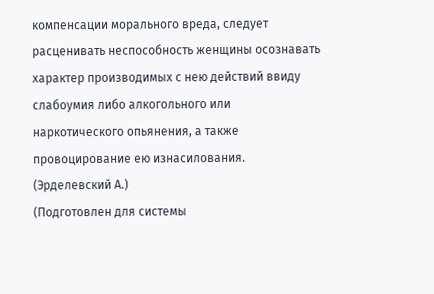компенсации морального вреда, следует расценивать неспособность женщины осознавать характер производимых с нею действий ввиду слабоумия либо алкогольного или наркотического опьянения, а также провоцирование ею изнасилования.
(Эрделевский А.)
(Подготовлен для системы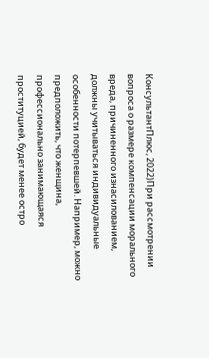КонсультантПлюс, 2022)При рассмотрении вопроса о размере компенсации морального вреда, причиненного изнасилованием, должны учитываться индивидуальные особенности потерпевшей. Например, можно предположить, что женщина, профессионально занимающаяся проституцией, будет менее остро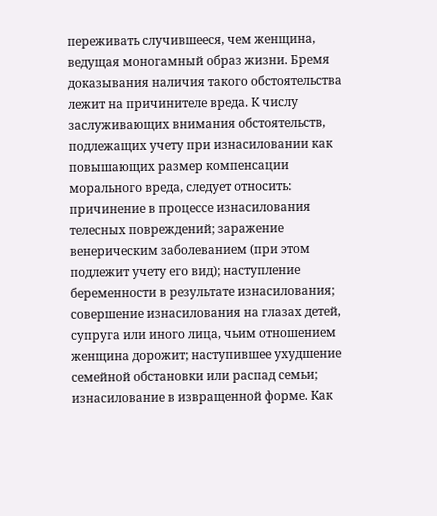переживать случившееся, чем женщина, ведущая моногамный образ жизни. Бремя доказывания наличия такого обстоятельства лежит на причинителе вреда. К числу заслуживающих внимания обстоятельств, подлежащих учету при изнасиловании как повышающих размер компенсации морального вреда, следует относить: причинение в процессе изнасилования телесных повреждений; заражение венерическим заболеванием (при этом подлежит учету его вид); наступление беременности в результате изнасилования; совершение изнасилования на глазах детей, супруга или иного лица, чьим отношением женщина дорожит; наступившее ухудшение семейной обстановки или распад семьи; изнасилование в извращенной форме. Как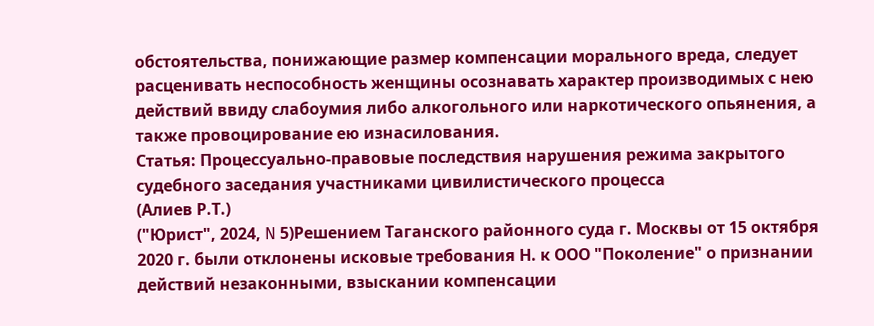обстоятельства, понижающие размер компенсации морального вреда, следует расценивать неспособность женщины осознавать характер производимых с нею действий ввиду слабоумия либо алкогольного или наркотического опьянения, а также провоцирование ею изнасилования.
Статья: Процессуально-правовые последствия нарушения режима закрытого судебного заседания участниками цивилистического процесса
(Алиев Р.Т.)
("Юрист", 2024, N 5)Решением Таганского районного суда г. Москвы от 15 октября 2020 г. были отклонены исковые требования Н. к ООО "Поколение" о признании действий незаконными, взыскании компенсации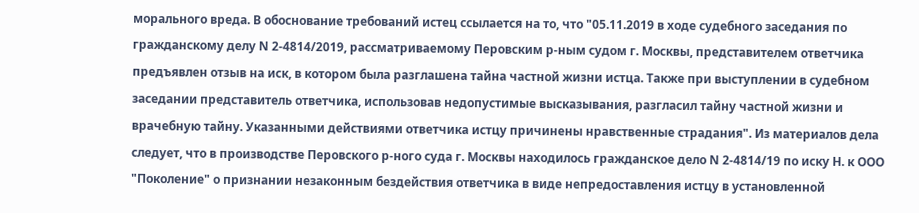морального вреда. В обоснование требований истец ссылается на то, что "05.11.2019 в ходе судебного заседания по гражданскому делу N 2-4814/2019, рассматриваемому Перовским р-ным судом г. Москвы, представителем ответчика предъявлен отзыв на иск, в котором была разглашена тайна частной жизни истца. Также при выступлении в судебном заседании представитель ответчика, использовав недопустимые высказывания, разгласил тайну частной жизни и врачебную тайну. Указанными действиями ответчика истцу причинены нравственные страдания". Из материалов дела следует, что в производстве Перовского р-ного суда г. Москвы находилось гражданское дело N 2-4814/19 по иску Н. к ООО "Поколение" о признании незаконным бездействия ответчика в виде непредоставления истцу в установленной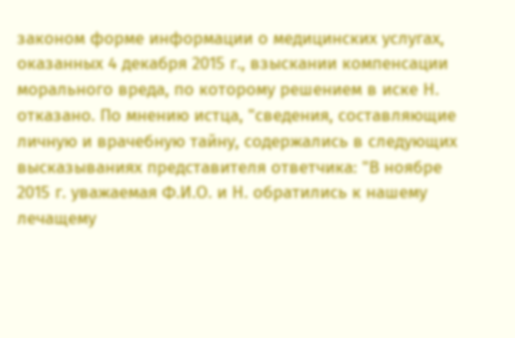законом форме информации о медицинских услугах, оказанных 4 декабря 2015 г., взыскании компенсации морального вреда, по которому решением в иске Н. отказано. По мнению истца, "сведения, составляющие личную и врачебную тайну, содержались в следующих высказываниях представителя ответчика: "В ноябре 2015 г. уважаемая Ф.И.О. и Н. обратились к нашему лечащему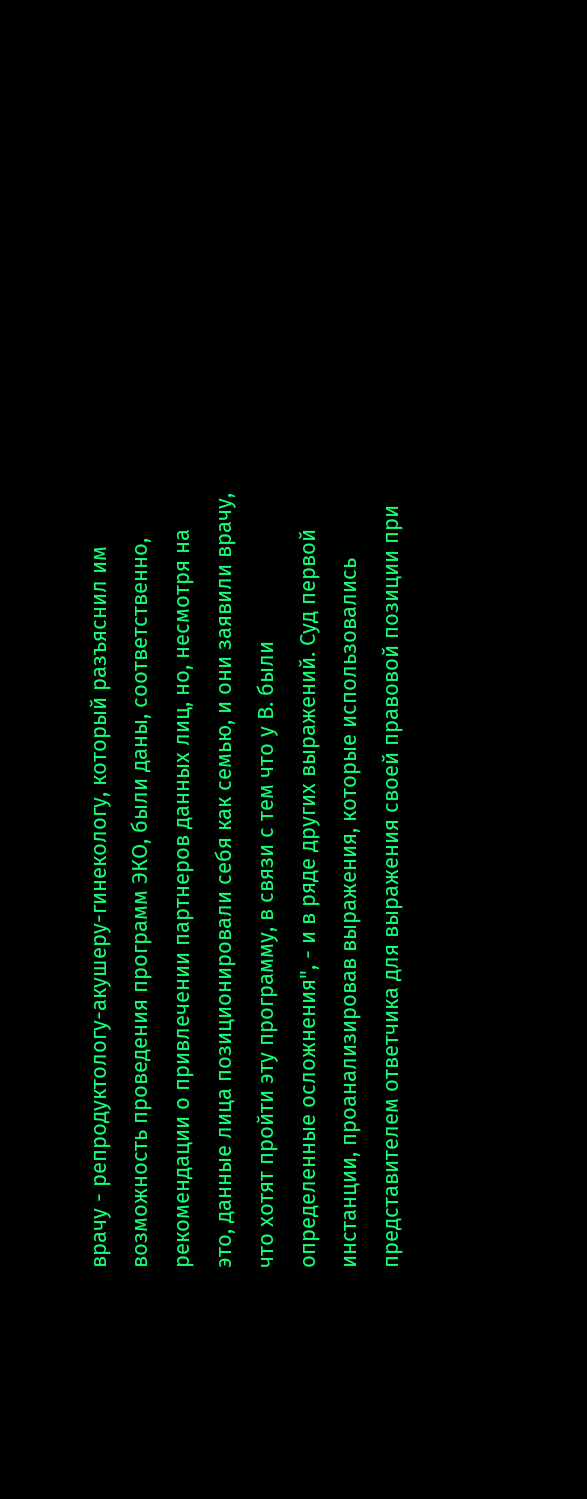врачу - репродуктологу-акушеру-гинекологу, который разъяснил им возможность проведения программ ЭКО, были даны, соответственно, рекомендации о привлечении партнеров данных лиц, но, несмотря на это, данные лица позиционировали себя как семью, и они заявили врачу, что хотят пройти эту программу, в связи с тем что у В. были определенные осложнения", - и в ряде других выражений. Суд первой инстанции, проанализировав выражения, которые использовались представителем ответчика для выражения своей правовой позиции при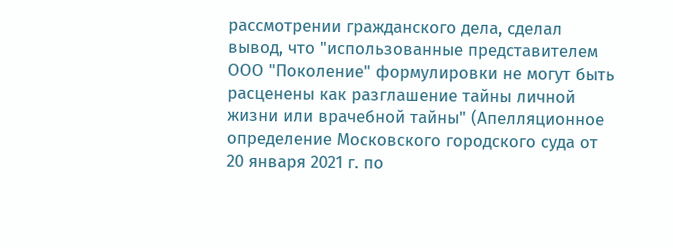рассмотрении гражданского дела, сделал вывод, что "использованные представителем ООО "Поколение" формулировки не могут быть расценены как разглашение тайны личной жизни или врачебной тайны" (Апелляционное определение Московского городского суда от 20 января 2021 г. по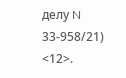делу N 33-958/21) <12>.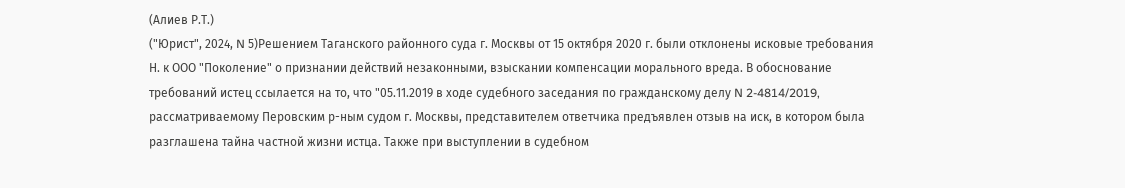(Алиев Р.Т.)
("Юрист", 2024, N 5)Решением Таганского районного суда г. Москвы от 15 октября 2020 г. были отклонены исковые требования Н. к ООО "Поколение" о признании действий незаконными, взыскании компенсации морального вреда. В обоснование требований истец ссылается на то, что "05.11.2019 в ходе судебного заседания по гражданскому делу N 2-4814/2019, рассматриваемому Перовским р-ным судом г. Москвы, представителем ответчика предъявлен отзыв на иск, в котором была разглашена тайна частной жизни истца. Также при выступлении в судебном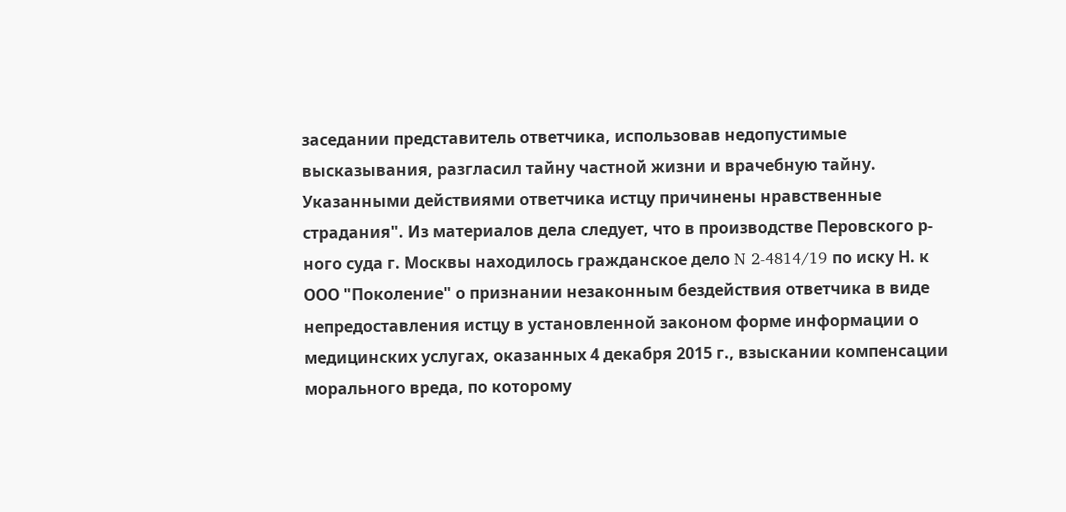заседании представитель ответчика, использовав недопустимые высказывания, разгласил тайну частной жизни и врачебную тайну. Указанными действиями ответчика истцу причинены нравственные страдания". Из материалов дела следует, что в производстве Перовского р-ного суда г. Москвы находилось гражданское дело N 2-4814/19 по иску Н. к ООО "Поколение" о признании незаконным бездействия ответчика в виде непредоставления истцу в установленной законом форме информации о медицинских услугах, оказанных 4 декабря 2015 г., взыскании компенсации морального вреда, по которому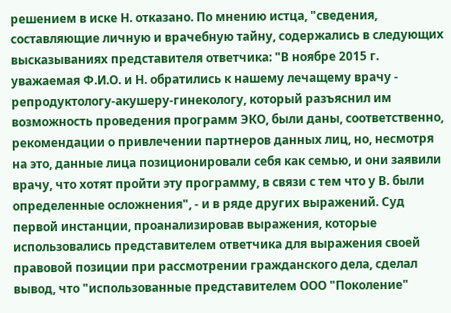решением в иске Н. отказано. По мнению истца, "сведения, составляющие личную и врачебную тайну, содержались в следующих высказываниях представителя ответчика: "В ноябре 2015 г. уважаемая Ф.И.О. и Н. обратились к нашему лечащему врачу - репродуктологу-акушеру-гинекологу, который разъяснил им возможность проведения программ ЭКО, были даны, соответственно, рекомендации о привлечении партнеров данных лиц, но, несмотря на это, данные лица позиционировали себя как семью, и они заявили врачу, что хотят пройти эту программу, в связи с тем что у В. были определенные осложнения", - и в ряде других выражений. Суд первой инстанции, проанализировав выражения, которые использовались представителем ответчика для выражения своей правовой позиции при рассмотрении гражданского дела, сделал вывод, что "использованные представителем ООО "Поколение"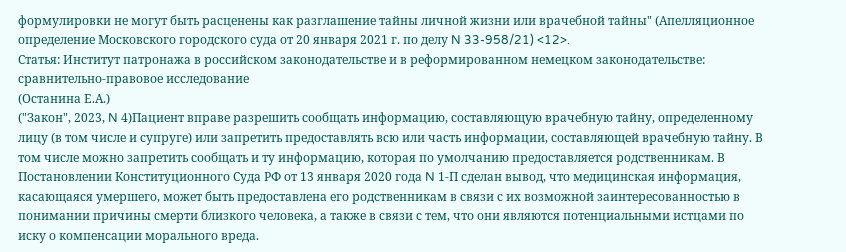формулировки не могут быть расценены как разглашение тайны личной жизни или врачебной тайны" (Апелляционное определение Московского городского суда от 20 января 2021 г. по делу N 33-958/21) <12>.
Статья: Институт патронажа в российском законодательстве и в реформированном немецком законодательстве: сравнительно-правовое исследование
(Останина Е.А.)
("Закон", 2023, N 4)Пациент вправе разрешить сообщать информацию, составляющую врачебную тайну, определенному лицу (в том числе и супруге) или запретить предоставлять всю или часть информации, составляющей врачебную тайну. В том числе можно запретить сообщать и ту информацию, которая по умолчанию предоставляется родственникам. В Постановлении Конституционного Суда РФ от 13 января 2020 года N 1-П сделан вывод, что медицинская информация, касающаяся умершего, может быть предоставлена его родственникам в связи с их возможной заинтересованностью в понимании причины смерти близкого человека, а также в связи с тем, что они являются потенциальными истцами по иску о компенсации морального вреда.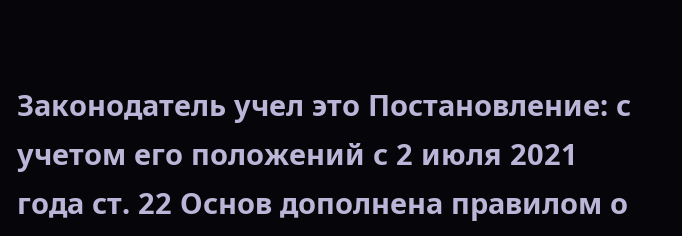Законодатель учел это Постановление: с учетом его положений с 2 июля 2021 года ст. 22 Основ дополнена правилом о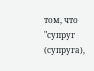том, что "супруг (супруга),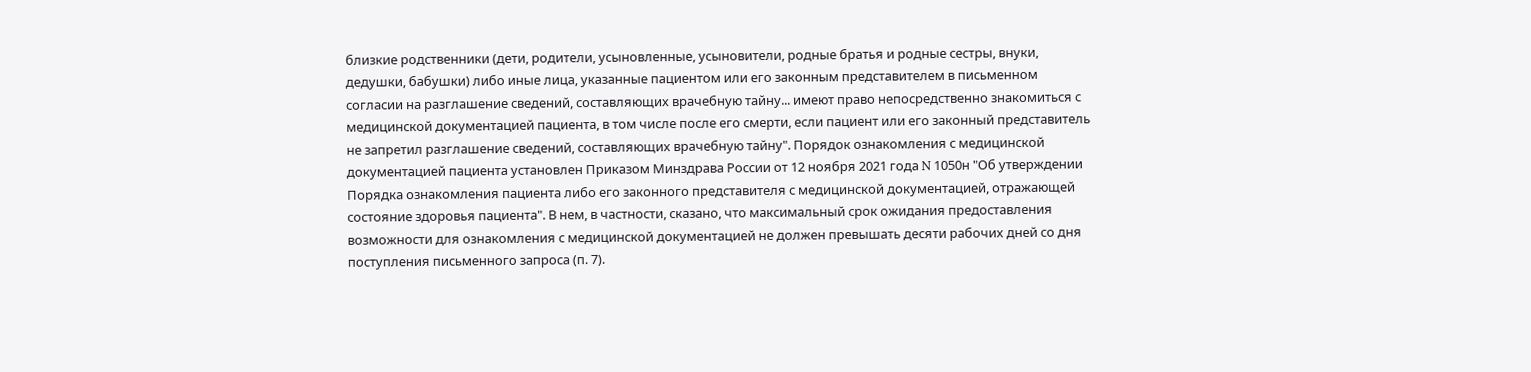близкие родственники (дети, родители, усыновленные, усыновители, родные братья и родные сестры, внуки, дедушки, бабушки) либо иные лица, указанные пациентом или его законным представителем в письменном согласии на разглашение сведений, составляющих врачебную тайну... имеют право непосредственно знакомиться с медицинской документацией пациента, в том числе после его смерти, если пациент или его законный представитель не запретил разглашение сведений, составляющих врачебную тайну". Порядок ознакомления с медицинской документацией пациента установлен Приказом Минздрава России от 12 ноября 2021 года N 1050н "Об утверждении Порядка ознакомления пациента либо его законного представителя с медицинской документацией, отражающей состояние здоровья пациента". В нем, в частности, сказано, что максимальный срок ожидания предоставления возможности для ознакомления с медицинской документацией не должен превышать десяти рабочих дней со дня поступления письменного запроса (п. 7).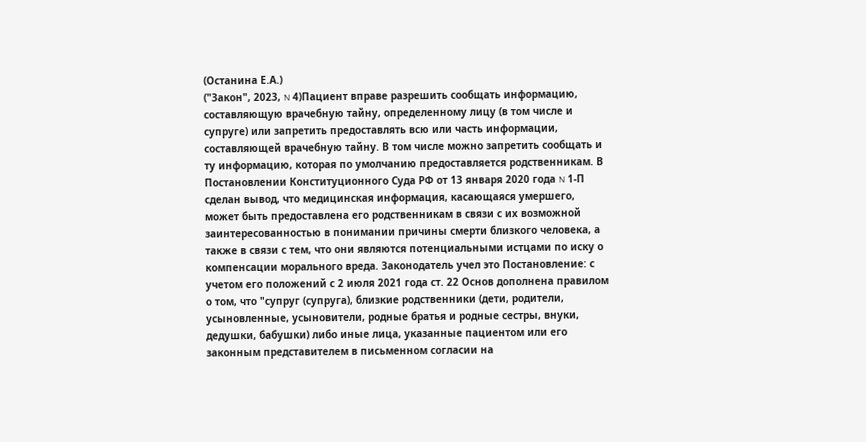(Останина Е.А.)
("Закон", 2023, N 4)Пациент вправе разрешить сообщать информацию, составляющую врачебную тайну, определенному лицу (в том числе и супруге) или запретить предоставлять всю или часть информации, составляющей врачебную тайну. В том числе можно запретить сообщать и ту информацию, которая по умолчанию предоставляется родственникам. В Постановлении Конституционного Суда РФ от 13 января 2020 года N 1-П сделан вывод, что медицинская информация, касающаяся умершего, может быть предоставлена его родственникам в связи с их возможной заинтересованностью в понимании причины смерти близкого человека, а также в связи с тем, что они являются потенциальными истцами по иску о компенсации морального вреда. Законодатель учел это Постановление: с учетом его положений с 2 июля 2021 года ст. 22 Основ дополнена правилом о том, что "супруг (супруга), близкие родственники (дети, родители, усыновленные, усыновители, родные братья и родные сестры, внуки, дедушки, бабушки) либо иные лица, указанные пациентом или его законным представителем в письменном согласии на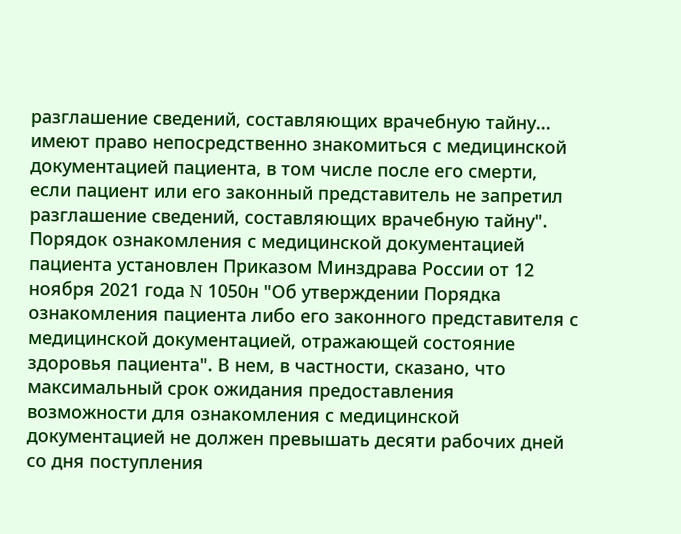разглашение сведений, составляющих врачебную тайну... имеют право непосредственно знакомиться с медицинской документацией пациента, в том числе после его смерти, если пациент или его законный представитель не запретил разглашение сведений, составляющих врачебную тайну". Порядок ознакомления с медицинской документацией пациента установлен Приказом Минздрава России от 12 ноября 2021 года N 1050н "Об утверждении Порядка ознакомления пациента либо его законного представителя с медицинской документацией, отражающей состояние здоровья пациента". В нем, в частности, сказано, что максимальный срок ожидания предоставления возможности для ознакомления с медицинской документацией не должен превышать десяти рабочих дней со дня поступления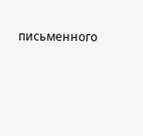письменного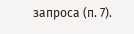запроса (п. 7).